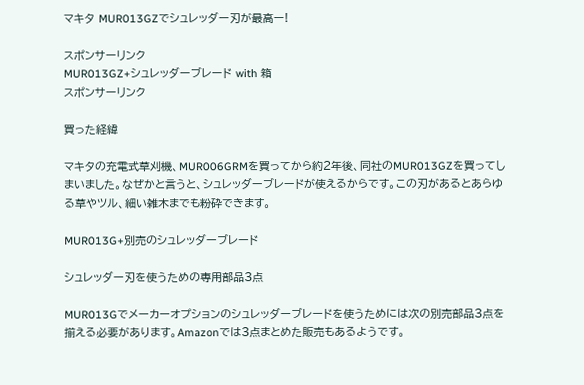マキタ MUR013GZでシュレッダー刃が最高ー!

スポンサーリンク
MUR013GZ+シュレッダーブレード with 箱
スポンサーリンク

買った経緯

マキタの充電式草刈機、MUR006GRMを買ってから約2年後、同社のMUR013GZを買ってしまいました。なぜかと言うと、シュレッダーブレードが使えるからです。この刃があるとあらゆる草やツル、細い雑木までも粉砕できます。

MUR013G+別売のシュレッダーブレード

シュレッダー刃を使うための専用部品3点

MUR013Gでメーカーオプションのシュレッダーブレードを使うためには次の別売部品3点を揃える必要があります。Amazonでは3点まとめた販売もあるようです。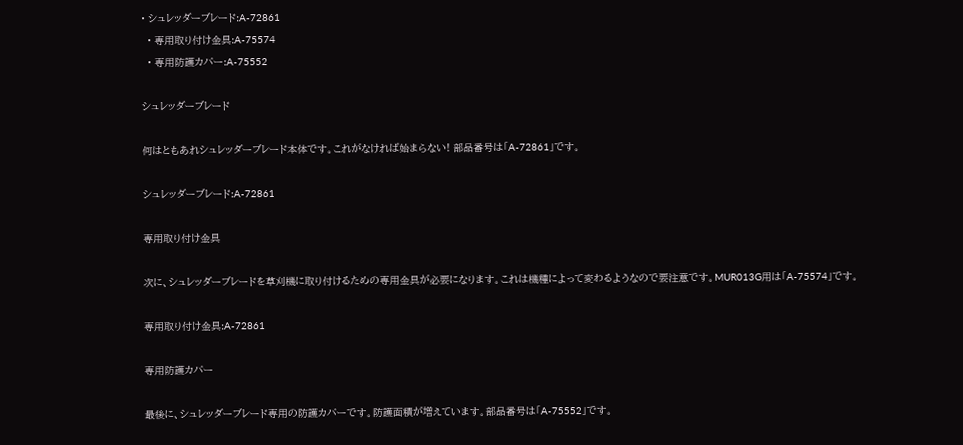• シュレッダーブレード:A-72861
  • 専用取り付け金具:A-75574
  • 専用防護カバー:A-75552

シュレッダーブレード

何はともあれシュレッダーブレード本体です。これがなければ始まらない! 部品番号は「A-72861」です。

シュレッダーブレード:A-72861

専用取り付け金具

次に、シュレッダーブレードを草刈機に取り付けるための専用金具が必要になります。これは機種によって変わるようなので要注意です。MUR013G用は「A-75574」です。

専用取り付け金具:A-72861

専用防護カバー

最後に、シュレッダーブレード専用の防護カバーです。防護面積が増えています。部品番号は「A-75552」です。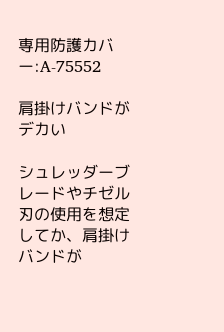専用防護カバー:A-75552

肩掛けバンドがデカい

シュレッダーブレードやチゼル刃の使用を想定してか、肩掛けバンドが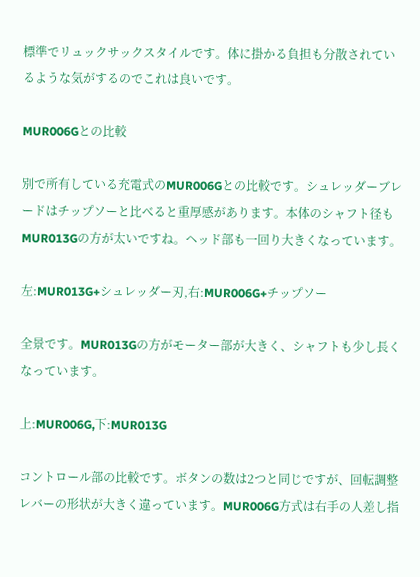標準でリュックサックスタイルです。体に掛かる負担も分散されているような気がするのでこれは良いです。

MUR006Gとの比較

別で所有している充電式のMUR006Gとの比較です。シュレッダーブレードはチップソーと比べると重厚感があります。本体のシャフト径もMUR013Gの方が太いですね。ヘッド部も一回り大きくなっています。

左:MUR013G+シュレッダー刃,右:MUR006G+チップソー

全景です。MUR013Gの方がモーター部が大きく、シャフトも少し長くなっています。

上:MUR006G,下:MUR013G

コントロール部の比較です。ボタンの数は2つと同じですが、回転調整レバーの形状が大きく違っています。MUR006G方式は右手の人差し指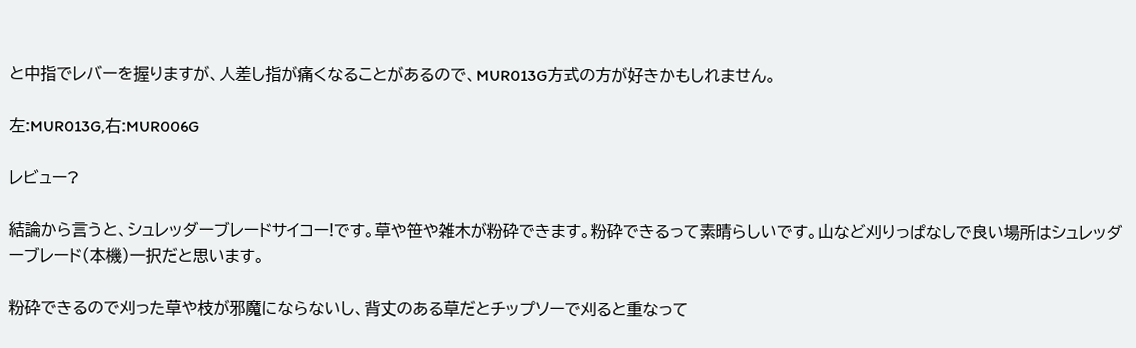と中指でレバーを握りますが、人差し指が痛くなることがあるので、MUR013G方式の方が好きかもしれません。

左:MUR013G,右:MUR006G

レビュー?

結論から言うと、シュレッダーブレードサイコー!です。草や笹や雑木が粉砕できます。粉砕できるって素晴らしいです。山など刈りっぱなしで良い場所はシュレッダーブレード(本機)一択だと思います。

粉砕できるので刈った草や枝が邪魔にならないし、背丈のある草だとチップソーで刈ると重なって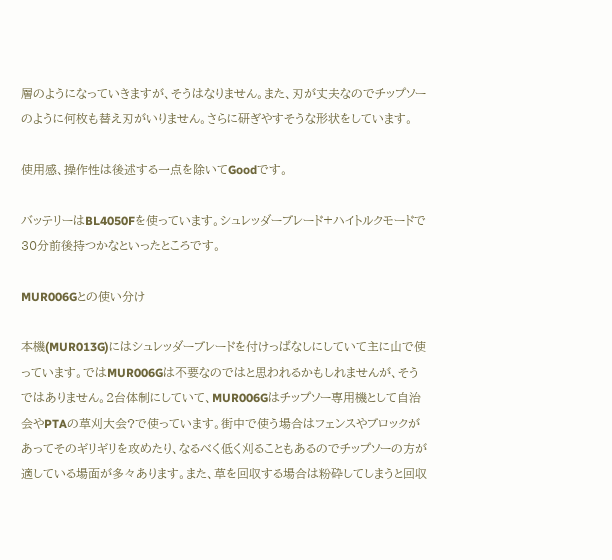層のようになっていきますが、そうはなりません。また、刃が丈夫なのでチップソーのように何枚も替え刃がいりません。さらに研ぎやすそうな形状をしています。

使用感、操作性は後述する一点を除いてGoodです。

バッテリーはBL4050Fを使っています。シュレッダーブレード+ハイトルクモードで30分前後持つかなといったところです。

MUR006Gとの使い分け

本機(MUR013G)にはシュレッダーブレードを付けっぱなしにしていて主に山で使っています。ではMUR006Gは不要なのではと思われるかもしれませんが、そうではありません。2台体制にしていて、MUR006Gはチップソー専用機として自治会やPTAの草刈大会?で使っています。街中で使う場合はフェンスやブロックがあってそのギリギリを攻めたり、なるべく低く刈ることもあるのでチップソーの方が適している場面が多々あります。また、草を回収する場合は粉砕してしまうと回収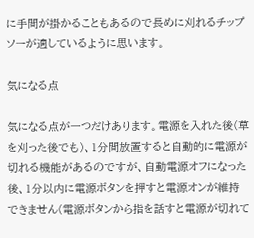に手間が掛かることもあるので長めに刈れるチップソーが適しているように思います。

気になる点

気になる点が一つだけあります。電源を入れた後(草を刈った後でも)、1分間放置すると自動的に電源が切れる機能があるのですが、自動電源オフになった後、1分以内に電源ボタンを押すと電源オンが維持できません(電源ボタンから指を話すと電源が切れて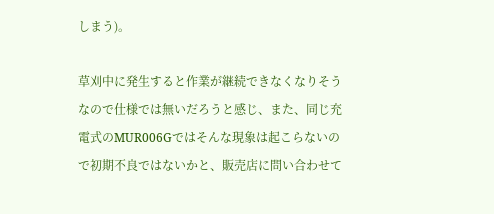しまう)。

草刈中に発生すると作業が継続できなくなりそうなので仕様では無いだろうと感じ、また、同じ充電式のMUR006Gではそんな現象は起こらないので初期不良ではないかと、販売店に問い合わせて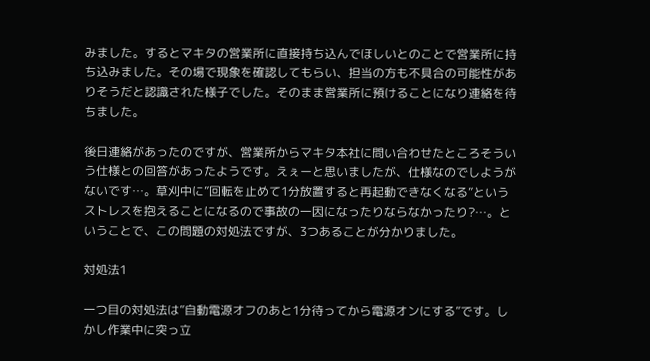みました。するとマキタの営業所に直接持ち込んでほしいとのことで営業所に持ち込みました。その場で現象を確認してもらい、担当の方も不具合の可能性がありそうだと認識された様子でした。そのまま営業所に預けることになり連絡を待ちました。

後日連絡があったのですが、営業所からマキタ本社に問い合わせたところそういう仕様との回答があったようです。えぇーと思いましたが、仕様なのでしようがないです…。草刈中に”回転を止めて1分放置すると再起動できなくなる”というストレスを抱えることになるので事故の一因になったりならなかったり?…。ということで、この問題の対処法ですが、3つあることが分かりました。

対処法1

一つ目の対処法は”自動電源オフのあと1分待ってから電源オンにする”です。しかし作業中に突っ立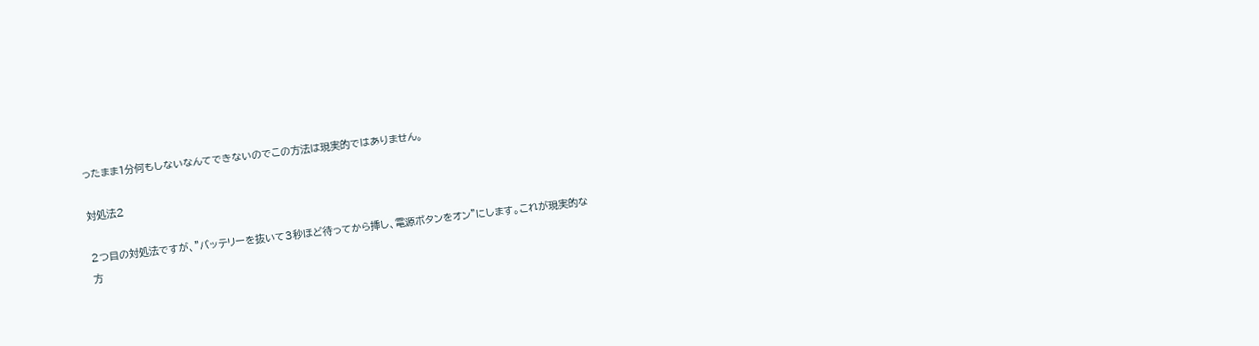ったまま1分何もしないなんてできないのでこの方法は現実的ではありません。

対処法2

2つ目の対処法ですが、”バッテリーを抜いて3秒ほど待ってから挿し、電源ボタンをオン”にします。これが現実的な方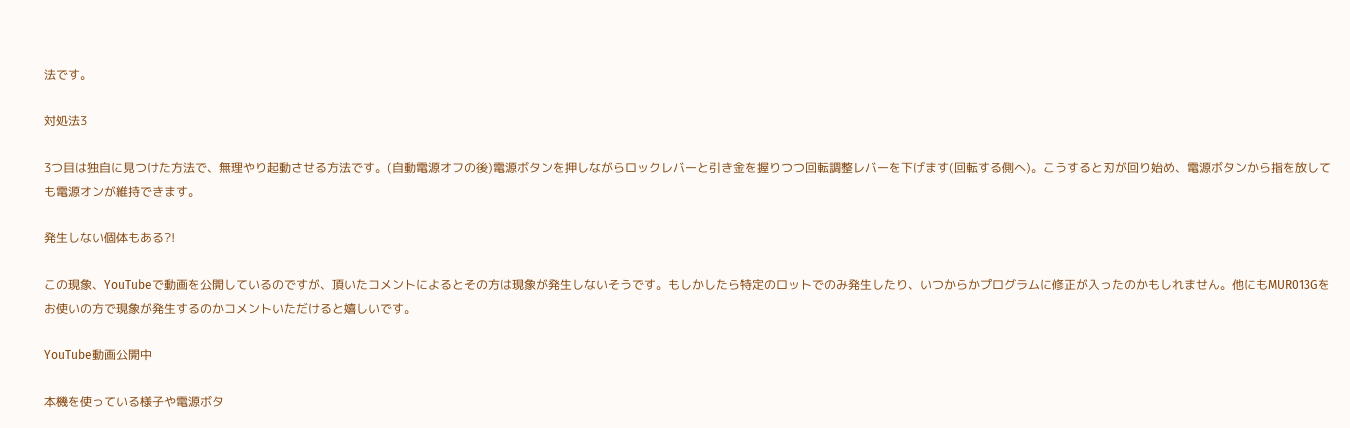法です。

対処法3

3つ目は独自に見つけた方法で、無理やり起動させる方法です。(自動電源オフの後)電源ボタンを押しながらロックレバーと引き金を握りつつ回転調整レバーを下げます(回転する側へ)。こうすると刃が回り始め、電源ボタンから指を放しても電源オンが維持できます。

発生しない個体もある?!

この現象、YouTubeで動画を公開しているのですが、頂いたコメントによるとその方は現象が発生しないそうです。もしかしたら特定のロットでのみ発生したり、いつからかプログラムに修正が入ったのかもしれません。他にもMUR013Gをお使いの方で現象が発生するのかコメントいただけると嬉しいです。

YouTube動画公開中

本機を使っている様子や電源ボタ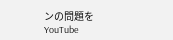ンの問題をYouTube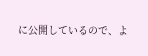に公開しているので、よ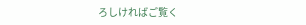ろしければご覧く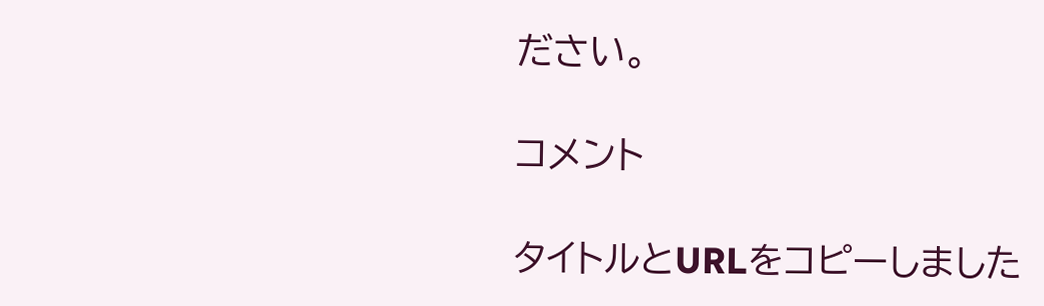ださい。

コメント

タイトルとURLをコピーしました